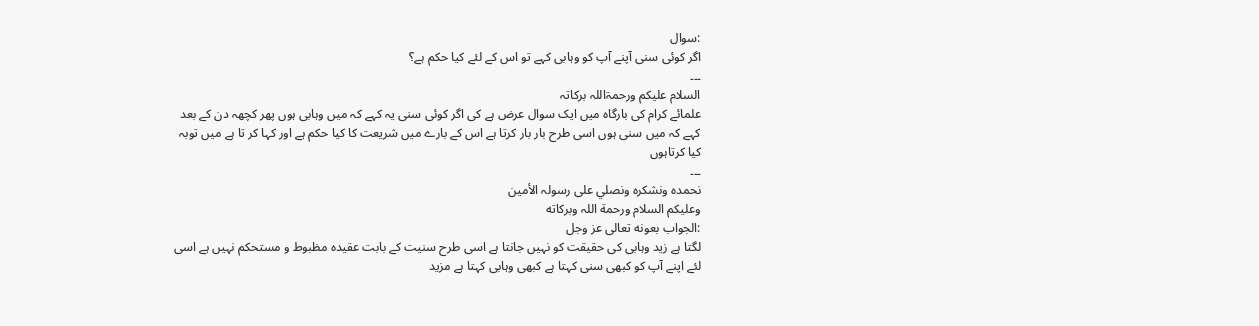:سوال
اگر کوئی سنی آپنے آپ کو وہابی کہے تو اس کے لئے کیا حکم ہے؟
۔۔۔
السلام علیکم ورحمۃاللہ برکاتہ
علمائے کرام کی بارگاہ میں ایک سوال عرض ہے کی اگر کوئی سنی یہ کہے کہ میں وہابی ہوں پھر کچھہ دن کے بعد کہے کہ میں سنی ہوں اسی طرح بار بار کرتا ہے اس کے بارے میں شریعت کا کیا حکم ہے اور کہا کر تا ہے میں توبہ کیا کرتاہوں
۔۔۔
نحمده ونشكره ونصلي على رسولہ الأمين
وعليكم السلام ورحمة اللہ وبركاته
:الجواب بعونه تعالى عز وجل
لگتا ہے زید وہابی کی حقیقت کو نہیں جانتا ہے اسی طرح سنیت کے بابت عقیدہ مظبوط و مستحکم نہیں ہے اسی لئے اپنے آپ کو کبھی سنی کہتا ہے کبھی وہابی کہتا ہے مزید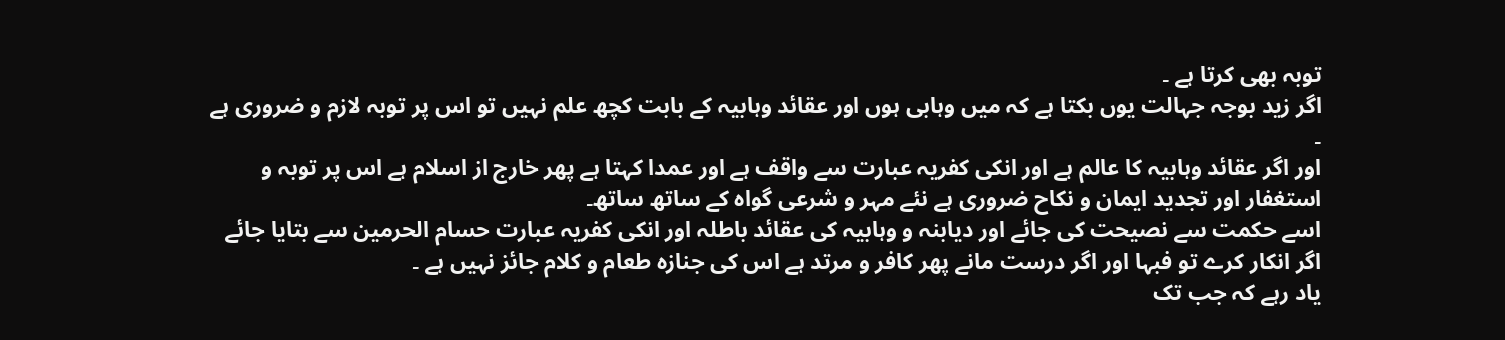توبہ بھی کرتا ہے ۔
اگر زید بوجہ جہالت یوں بکتا ہے کہ میں وہابی ہوں اور عقائد وہابیہ کے بابت کچھ علم نہیں تو اس پر توبہ لازم و ضروری ہے ۔
اور اگر عقائد وہابیہ کا عالم ہے اور انکی کفریہ عبارت سے واقف ہے اور عمدا کہتا ہے پھر خارج از اسلام ہے اس پر توبہ و استغفار اور تجدید ایمان و نکاح ضروری ہے نئے مہر و شرعی گواہ کے ساتھ ساتھ۔
اسے حکمت سے نصیحت کی جائے اور دیابنہ و وہابیہ کی عقائد باطلہ اور انکی کفریہ عبارت حسام الحرمین سے بتایا جائے اگر انکار کرے تو فبہا اور اگر درست مانے پھر کافر و مرتد ہے اس کی جنازہ طعام و کلام جائز نہیں ہے ۔
یاد رہے کہ جب تک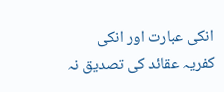انکی عبارت اور انکی کفریہ عقائد کی تصدیق نہ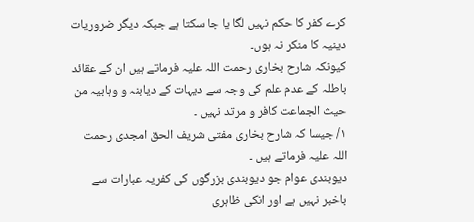کرے کفر کا حکم نہیں لگا یا جا سکتا ہے جبکہ دیگر ضروریات دینیہ کا منکر نہ ہوں۔
کیونکہ شارح بخاری رحمت اللہ علیہ فرماتے ہیں ان کے عقائد باطلہ کے عدم علم کی وجہ سے دیہات کے دیابنہ و وہابیہ من حیث الجماعت کافر و مرتد نہیں ۔
١/ جیسا کہ شارح بخاری مفتی شریف الحق امجدی رحمت اللہ علیہ فرماتے ہیں ۔
دیوبندی عوام جو دیوبندی بزرگوں کی کفریہ عبارات سے باخبر نہیں ہے اور انکی ظاہری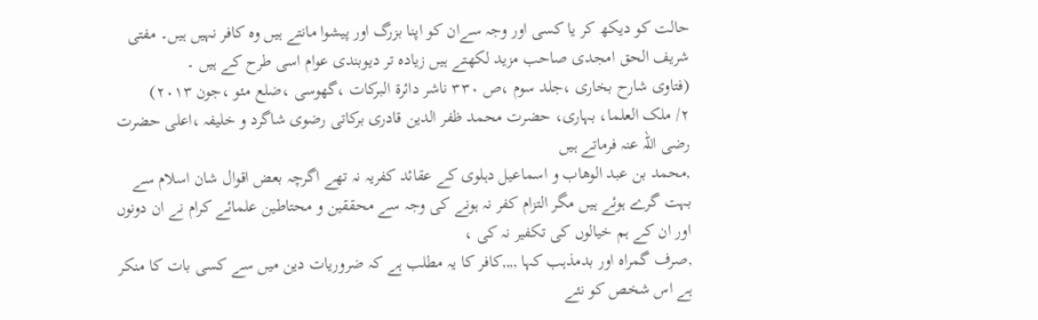حالت کو دیکھ کر یا کسی اور وجہ سےان کو اپنا بزرگ اور پیشوا مانتے ہیں وہ کافر نہیں ہیں۔ مفتی شریف الحق امجدی صاحب مزید لکھتے ہیں زیادہ تر دیوبندی عوام اسی طرح کے ہیں ۔
(فتاوی شارح بخاری ،جلد سوم ،ص ۳۳۰ ناشر دائرۃ البرکات ،گھوسی ،ضلع مئو ،جون ۲۰۱۳)
٢/ ملک العلما، بہاری، حضرت محمد ظفر الدین قادری برکاتی رضوی شاگرد و خلیفہ ،اعلی حضرت رضی اللہ عنہ فرماتے ہیں
,محمد بن عبد الوھاب و اسماعیل دہلوی کے عقائد کفریہ نہ تھے اگرچہ بعض اقوال شان اسلام سے بہت گرے ہوئے ہیں مگر التزام کفر نہ ہونے کی وجہ سے محققین و محتاطین علمائے کرام نے ان دونوں اور ان کے ہم خیالوں کی تکفیر نہ کی ،
,صرف گمراہ اور بدمذہب کہا ,,,,کافر کا یہ مطلب ہے کہ ضروریات دین میں سے کسی بات کا منکر ہے اس شخص کو نئے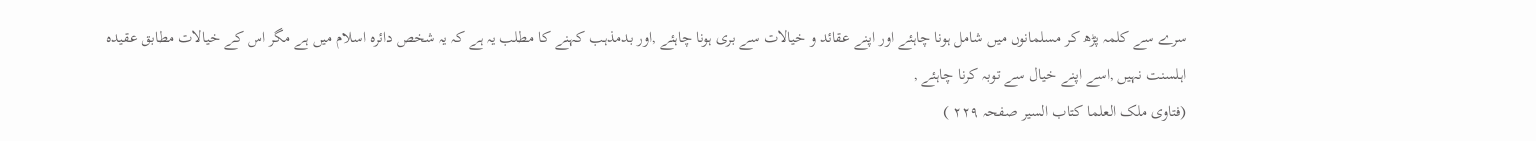سرے سے کلمہ پڑھ کر مسلمانوں میں شامل ہونا چاہئے اور اپنے عقائد و خیالات سے بری ہونا چاہئے ,اور بدمذہب کہنے کا مطلب یہ ہے کہ یہ شخص دائرہ اسلام میں ہے مگر اس کے خیالات مطابق عقیدہ اہلسنت نہیں ,اسے اپنے خیال سے توبہ کرنا چاہئے ,
(فتاوی ملک العلما کتاب السیر صفحہ ۲۲۹ )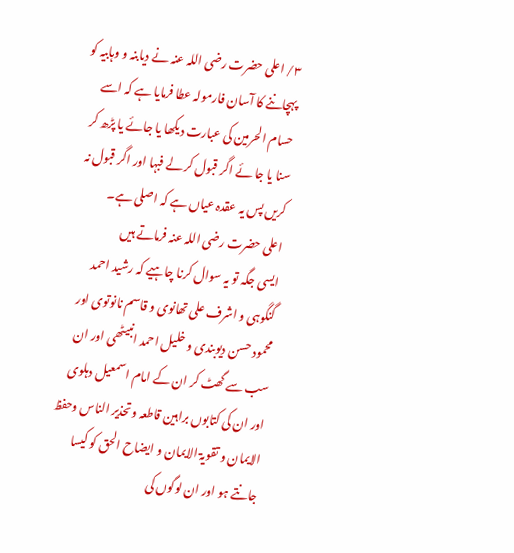٣/ اعلی حضرت رضی اللہ عنہ نے دیابنہ و وہابیہ کو پہچاننے کا آسان فارمولہ عطا فرمایا ہے کہ اسے حسام الحرمین کی عبارت دیکھا یا جائے یا پڑھ کر سنا یا جا ئے اگر قبول کر لے فبہا اور اگر قبول نہ کریں پس یہ عقدہ عیاں ہے کہ اصلی ہے۔
اعلی حضرت رضی اللہ عنہ فرماتے ہیں
ایسی جگہ تو یہ سوال کرنا چاہیے کہ رشید احمد گنگوہی و اشرف علی تھانوی و قاسم نانوتوی اور محمود حسن دیوبندی و خلیل احمد انبیٹھی اور ان سب سے گھٹ کر ان کے امام اسمعیل دہلوی اور ان کی کتابوں براہین قاطعہ وتحذیر الناس وحفظ الایمان و تقویۃ الایمان و ایضاح الحق کو کیسا جانتے ہو اور ان لوگوں کی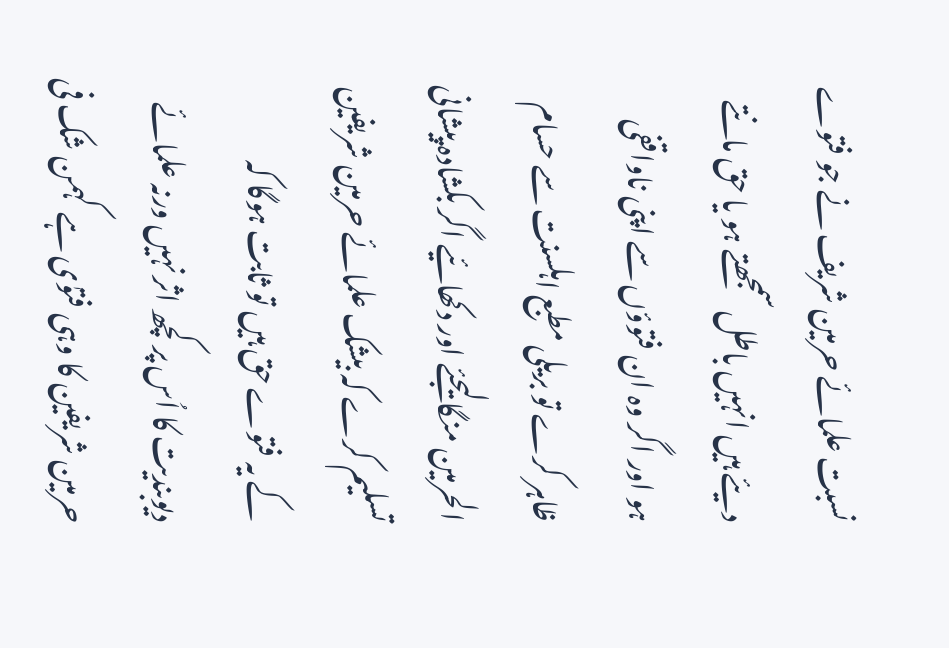نسبت علمائے حرمین شریف نے جو فتوے دیئے ہیں انہیں باطل سمجھتے ہو یا حق مانتے ہو اور اگر وہ ان فتوؤں سے اپنی ناواقفی ظاہر کرے تو بریلی مطبع اہلسنت سے حسام الحرمین منگالیجئے اور دکھائیے اگر بکشادہ پیشانی تسلیم کرے کہ بیشک علمائے حرمین شریفین کے یہ فتوے حق ہیں تو ثابت ہوگا کہ دیوبندیت کا اُس پر کچھ اثر نہیں ورنہ علمائے حرمین شریفین کا وہی فتوٰی ہے کہمن شک فی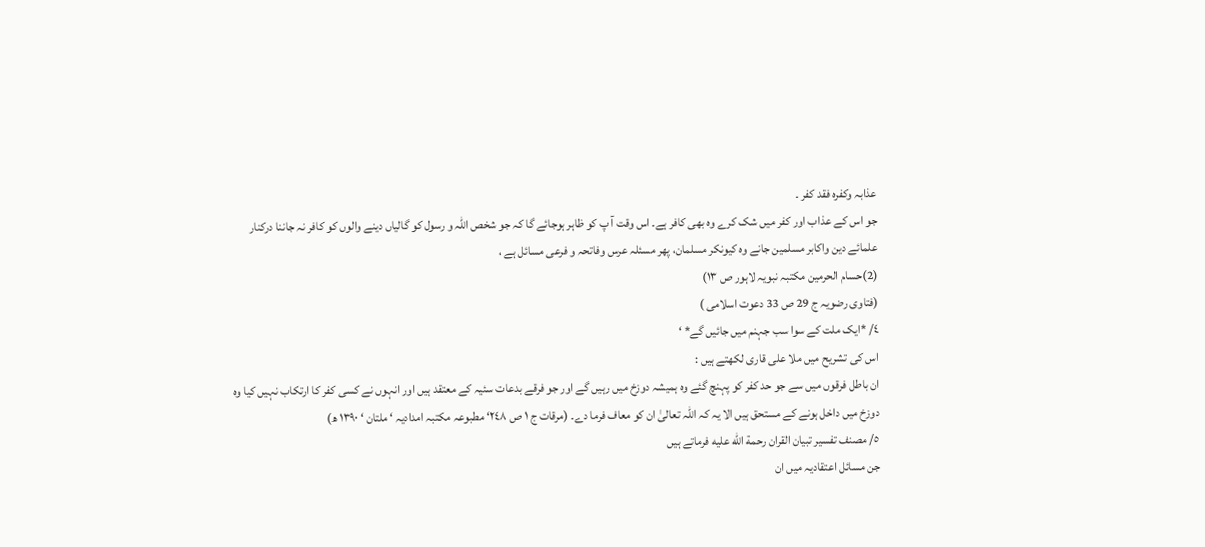عذابہ وکفرہ فقد کفر ۔
جو اس کے عذاب اور کفر میں شک کرے وہ بھی کافر ہے۔ اس وقت آ پ کو ظاہر ہوجائے گا کہ جو شخص اللہ و رسول کو گالیاں دینے والوں کو کافر نہ جاننا درکنار علمائے دین واکابر مسلمین جانے وہ کیونکر مسلمان، پھر مسئلہ عرس وفاتحہ و فرعی مسائل ہے ،
(2)حسام الحرمین مکتبہ نبویہ لاہور ص ۱۳)
(فتاوی رضویہ ج 29 ص 33 دعوت اسلامی )
٤/ *ایک ملت کے سوا سب جہنم میں جائیں گے* ‘
اس کی تشریح میں ملا علی قاری لکھتے ہیں :
ان باطل فرقوں میں سے جو حد کفر کو پہنچ گئے وہ ہمیشہ دوزخ میں رہیں گے اور جو فرقے بدعات سئیہ کے معتقد ہیں اور انہوں نے کسی کفر کا ارتکاب نہیں کیا وہ دوزخ میں داخل ہونے کے مستحق ہیں الا یہ کہ اللہ تعالیٰ ان کو معاف فرما دے۔ (مرقات ج ١ ص ٢٤٨‘ مطبوعہ مکتبہ امدادیہ ‘ ملتان ‘ ١٣٩٠ ھ)
٥/ مصنف تفسیر تبیان القران رحمة الله عليه فرماتے ہیں
جن مسائل اعتقادیہ میں ان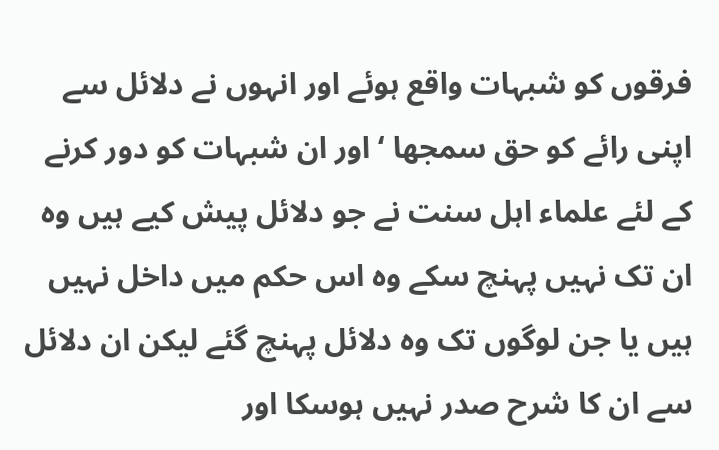فرقوں کو شبہات واقع ہوئے اور انہوں نے دلائل سے اپنی رائے کو حق سمجھا ‘ اور ان شبہات کو دور کرنے کے لئے علماء اہل سنت نے جو دلائل پیش کیے ہیں وہ ان تک نہیں پہنچ سکے وہ اس حکم میں داخل نہیں ہیں یا جن لوگوں تک وہ دلائل پہنچ گئے لیکن ان دلائل سے ان کا شرح صدر نہیں ہوسکا اور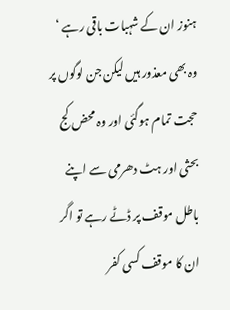ہنوز ان کے شہبات باقی رہے ‘ وہ بھی معذور ہیں لیکن جن لوگوں پر حجت تمام ہوگئی اور وہ محض کج بحثی اور ہٹ دھرمی سے اپنے باطل موقف پر ڈٹے رہے تو اگر ان کا موقف کسی کفر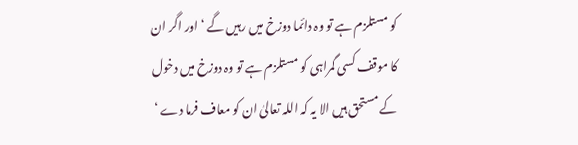کو مستلزم ہے تو وہ دائما دوزخ میں رہیں گے ‘ اور اگر ان کا موقف کسی گمراہی کو مستلزم ہے تو وہ دوزخ میں دخول کے مستحق ہیں الا یہ کہ اللہ تعالیٰ ان کو معاف فرما دے ‘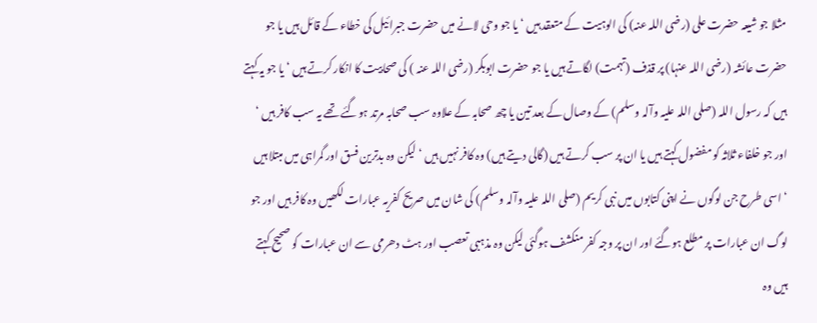مثلا جو شیعہ حضرت علی (رضی اللہ عنہ) کی الوہیت کے متعقد ہیں ‘ یا جو وحی لانے میں حضرت جبرائیل کی خطاء کے قائل ہیں یا جو حضرت عائشہ (رضی اللہ عنہا) پر قذف (تہمت) لگاتے ہیں یا جو حضرت ابوبکر (رضی اللہ عنہ ) کی صحابیت کا انکار کرتے ہیں ‘ یا جو یہ کہتے ہیں کہ رسول اللہ (صلی اللہ علیہ وآلہ وسلم) کے وصال کے بعد تین یا چھ صحابہ کے علاوہ سب صحابہ مرتد ہوگئے تھے یہ سب کافر ہیں ‘ اور جو خلفاء ثلاثہ کو مفضول کہتے ہیں یا ان پر سب کرتے ہیں (گالی دیتے ہیں) وہ کافر نہیں ہیں ‘ لیکن وہ بدترین فسق اور گمراہی میں مبتلا ہیں ‘ اسی طرح جن لوگوں نے اپنی کتابوں میں نبی کریم (صلی اللہ علیہ وآلہ وسلم) کی شان میں صریح کفریہ عبارات لکھیں وہ کافر ہیں اور جو لوگ ان عبارات پر مطلع ہوگئے اور ان پر وجہ کفر منکشف ہوگئی لیکن وہ مذہبی تعصب اور ہٹ دھرمی سے ان عبارات کو صحیح کہتے ہیں وہ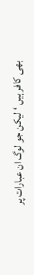بھی کافر ہیں ‘ لیکن جو لوگ ان عبارات پر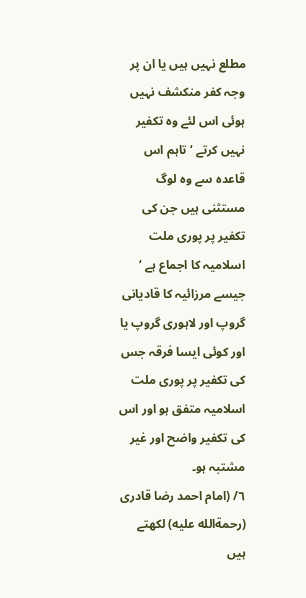مطلع نہیں ہیں یا ان پر وجہ کفر منکشف نہیں ہوئی اس لئے وہ تکفیر نہیں کرتے ‘ تاہم اس قاعدہ سے وہ لوگ مستثنی ہیں جن کی تکفیر پر پوری ملت اسلامیہ کا اجماع ہے ‘ جیسے مرزائیہ کا قادیانی گروپ اور لاہوری گروپ یا اور کوئی ایسا فرقہ جس کی تکفیر پر پوری ملت اسلامیہ متفق ہو اور اس کی تکفیر واضح اور غیر مشتبہ ہو۔
٦/ (امام احمد رضا قادری (رحمةالله عليه) لکھتے ہیں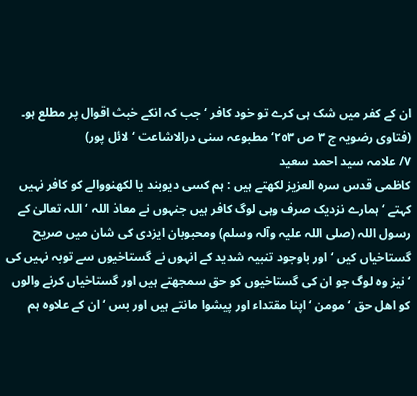ان کے کفر میں شک ہی کرے تو خود کافر ‘ جب کہ انکے خبث اقوال پر مطلع ہو۔ (فتاوی رضویہ ج ٣ ص ٢٥٣‘ مطبوعہ سنی درالاشاعت ‘ لائل پور)
٧/ علامہ سید احمد سعید
کاظمی قدس سرہ العزیز لکھتے ہیں : ہم کسی دیوبند یا لکھنووالے کو کافر نہیں کہتے ‘ ہمارے نزدیک صرف وہی لوگ کافر ہیں جنہوں نے معاذ اللہ ‘ اللہ تعالیٰ کے رسول اللہ (صلی اللہ علیہ وآلہ وسلم) ومحبوبان ایزدی کی شان میں صریح گستاخیاں کیں ‘ اور باوجود تنبیہ شدید کے انہوں نے گستاخیوں سے توبہ نہیں کی ‘ نیز وہ لوگ جو ان کی گستاخیوں کو حق سمجھتے ہیں اور گستاخیاں کرنے والوں کو اھل حق ‘ مومن ‘ اپنا مقتداء اور پیشوا مانتے ہیں اور بس ‘ ان کے علاوہ ہم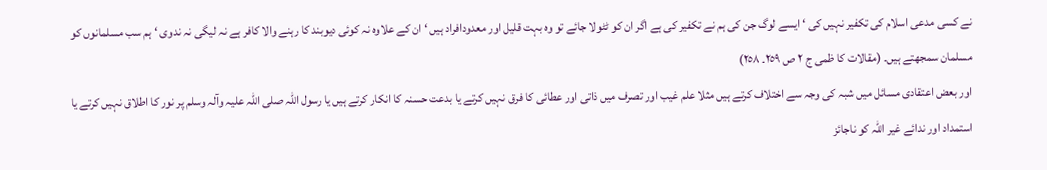نے کسی مدعی اسلام کی تکفیر نہیں کی ‘ ایسے لوگ جن کی ہم نے تکفیر کی ہے اگر ان کو ٹٹولا جائے تو وہ بہت قلیل اور معدودافراد ہیں ‘ ان کے علاوہ نہ کوئی دیوبند کا رہنے والا کافر ہے نہ لیگی نہ ندوی ‘ ہم سب مسلمانوں کو مسلمان سمجھتے ہیں۔ (مقالات کا ظمی ج ٢ ص ٢٥٩۔ ٢٥٨)
اور بعض اعتقادی مسائل میں شبہ کی وجہ سے اختلاف کرتے ہیں مثلا علم غیب اور تصرف میں ذاتی اور عطائی کا فرق نہیں کرتے یا بدعت حسنہ کا انکار کرتے ہیں یا رسول اللہ صلی اللہ علیہ وآلہ وسلم پر نور کا اطلاق نہیں کرتے یا استمداد اور ندائے غیر اللہ کو ناجائز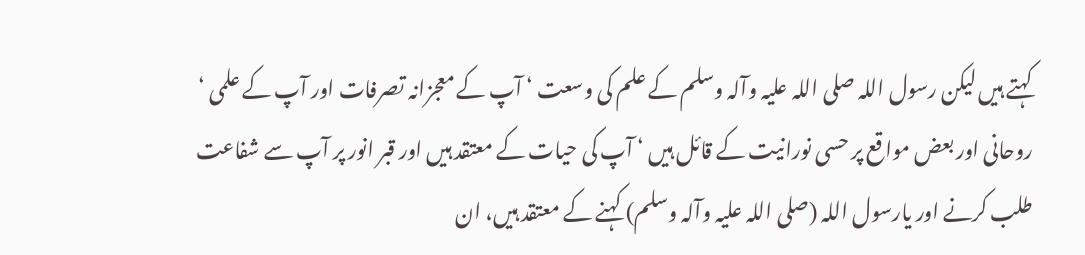کہتے ہیں لیکن رسول اللہ صلی اللہ علیہ وآلہ وسلم کے علم کی وسعت ‘ آپ کے معجزانہ تصرفات اور آپ کے علمی ‘ روحانی اور بعض مواقع پر حسی نورانیت کے قائل ہیں ‘ آپ کی حیات کے معتقد ہیں اور قبر انور پر آپ سے شفاعت طلب کرنے اور یارسول اللہ (صلی اللہ علیہ وآلہ وسلم) کہنے کے معتقد ہیں، ان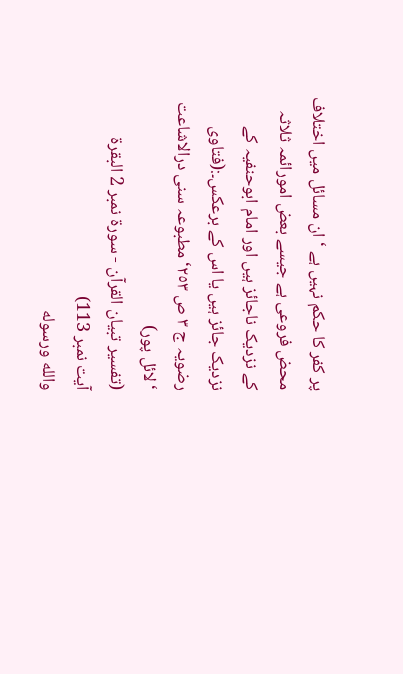پر کفر کا حکم نہیں ہے ‘ ان مسائل میں اختلاف محض فروعی ہے جیسے بعض امورائمہ ثلاثہ کے نزدیک ناجائز ہیں اور امام ابوحنفیہ کے نزدیک جائز ہیں یا اس کے برعکس۔:(فتاوی رضویہ ج ٣ ص ٢٥٣‘ مطبوعہ سنی درالاشاعت ‘ لائل پور)
(تفسیر تبیان القرآن - سورۃ نمبر 2 البقرة
آیت نمبر 113)
والله ورسوله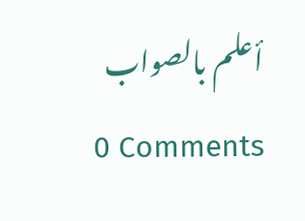أعلم بالصواب
0 Comments